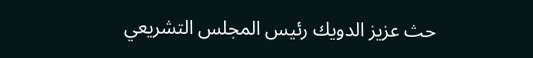حث عزيز الدويك رئيس المجلس التشريعي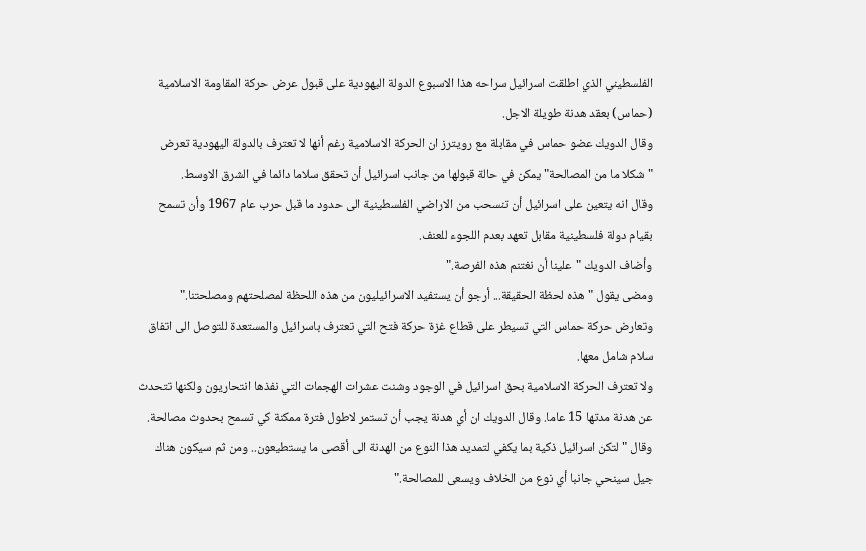الفلسطيني الذي اطلقت اسرائيل سراحه هذا الاسبوع الدولة اليهودية على قبول عرض حركة المقاومة الاسلامية (حماس) بعقد هدنة طويلة الاجل.
وقال الدويك عضو حماس في مقابلة مع رويترز ان الحركة الاسلامية رغم أنها لا تعترف بالدولة اليهودية تعرض "شكلا ما من المصالحة" يمكن في حالة قبولها من جانب اسرائيل أن تحقق سلاما دائما في الشرق الاوسط.
وقال انه يتعين على اسرائيل أن تنسحب من الاراضي الفلسطينية الى حدود ما قبل حرب عام 1967 وأن تسمح بقيام دولة فلسطينية مقابل تعهد بعدم اللجوء للعنف.
وأضاف الدويك "علينا أن نغتنم هذه الفرصة."
ومضى يقول "هذه لحظة الحقيقة... أرجو أن يستفيد الاسرائيليون من هذه اللحظة لمصلحتهم ومصلحتنا."
وتعارض حركة حماس التي تسيطر على قطاع غزة حركة فتح التي تعترف باسرائيل والمستعدة للتوصل الى اتفاق سلام شامل معها.
ولا تعترف الحركة الاسلامية بحق اسرائيل في الوجود وشنت عشرات الهجمات التي نفذها انتحاريون ولكنها تتحدث عن هدنة مدتها 15 عاما. وقال الدويك ان أي هدنة يجب أن تستمر لاطول فترة ممكنة كي تسمح بحدوث مصالحة.
وقال "لتكن اسرائيل ذكية بما يكفي لتمديد هذا النوع من الهدنة الى أقصى ما يستطيعون.. ومن ثم سيكون هناك جيل سينحي جانبا أي نوع من الخلاف ويسعى للمصالحة."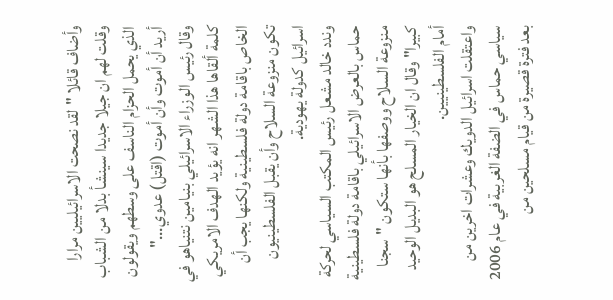وأضاف قائلا "لقد نصحت الاسرائيليين مرارا وقلت لهم ان جيلا جديدا سينشأ بدلا من الشباب الذي يحمل الحزام الناسف على وسطهم ويقولون أريد أن أموت وأن أموت (اقتل) عدوي..."
وقال رئيس الوزراء الاسرائيلي بنيامين نتنياهو في كلمة ألقاها هذا الشهر انه يؤيد الهدف الامريكي الخاص باقامة دولة فلسطينية ولكنها يجب أن تكون منزوعة السلاح وأن يقبل الفلسطينيون اسرائيل كدولة يهودية.
وندد خالد مشعل رئيس المكتب السياسي لحركة حماس بالعرض الاسرائيلي باقامة دولة فلسطينية منزوعة السلاح ووصفها بأنها ستكون "سجنا كبيرا" وقال ان الخيار المسلح هو البديل الوحيد أمام الفلسطينيين.
واعتقلت اسرائيل الدويك وعشرات اخرين من سياسي حماس في الضفة الغربية في عام 2006 بعد فترة قصيرة من قيام مسلحين من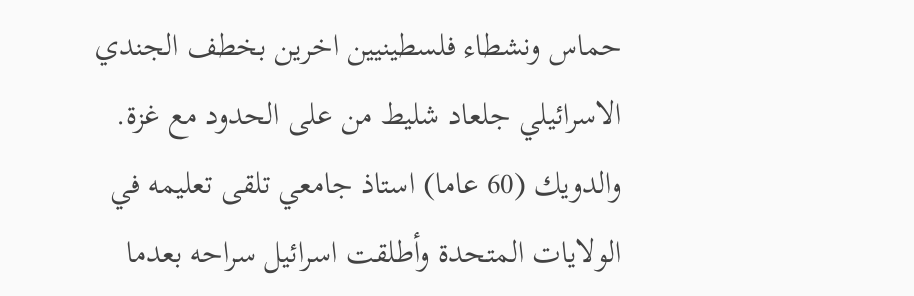حماس ونشطاء فلسطينيين اخرين بخطف الجندي الاسرائيلي جلعاد شليط من على الحدود مع غزة.
والدويك (60 عاما) استاذ جامعي تلقى تعليمه في الولايات المتحدة وأطلقت اسرائيل سراحه بعدما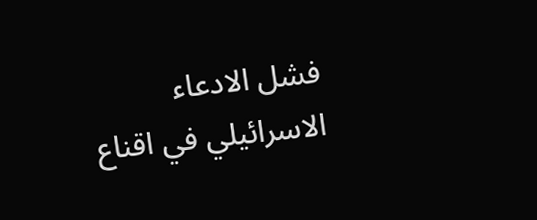فشل الادعاء الاسرائيلي في اقناع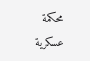محكمة عسكرية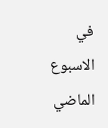في الاسبوع الماضي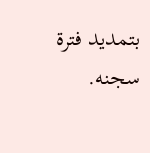بتمديد فترة سجنه.